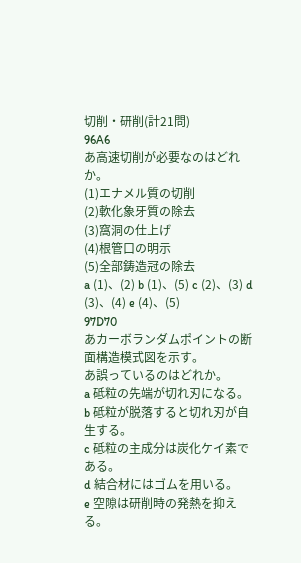切削・研削(計21問)
96A6
あ高速切削が必要なのはどれか。
(1)エナメル質の切削
(2)軟化象牙質の除去
(3)窩洞の仕上げ
(4)根管口の明示
(5)全部鋳造冠の除去
a (1)、(2) b (1)、(5) c (2)、(3) d (3)、(4) e (4)、(5)
97D70
あカーボランダムポイントの断面構造模式図を示す。
あ誤っているのはどれか。
a 砥粒の先端が切れ刃になる。
b 砥粒が脱落すると切れ刃が自生する。
c 砥粒の主成分は炭化ケイ素である。
d 結合材にはゴムを用いる。
e 空隙は研削時の発熱を抑える。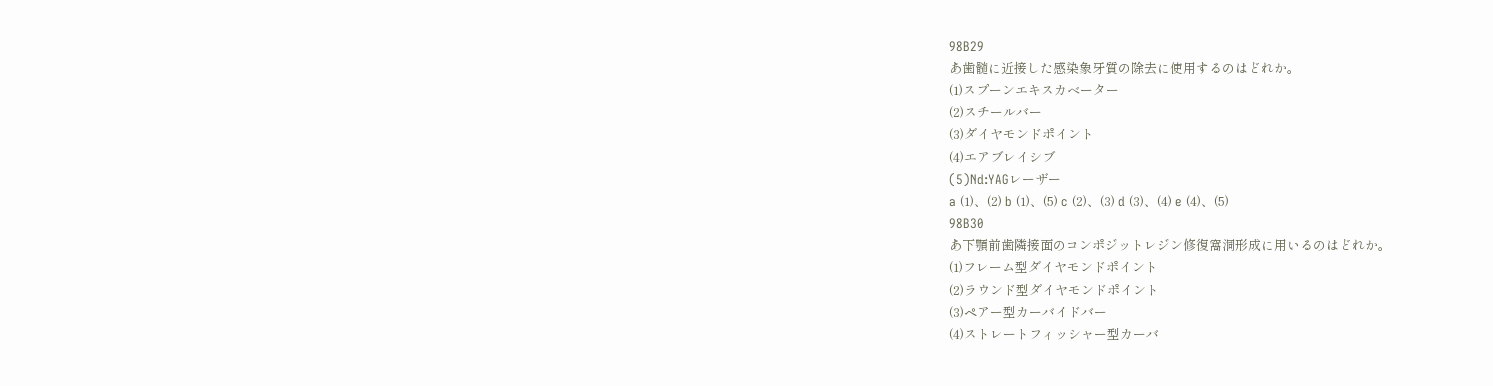98B29
あ歯髄に近接した感染象牙質の除去に使用するのはどれか。
(1)スプーンエキスカベーター
(2)スチールバー
(3)ダイヤモンドポイント
(4)エアブレイシブ
(5)Nd:YAGレーザー
a (1)、(2) b (1)、(5) c (2)、(3) d (3)、(4) e (4)、(5)
98B30
あ下顎前歯隣接面のコンポジットレジン修復窩洞形成に用いるのはどれか。
(1)フレーム型ダイヤモンドポイント
(2)ラウンド型ダイヤモンドポイント
(3)ペアー型カーバイドバー
(4)ストレートフィッシャー型カーバ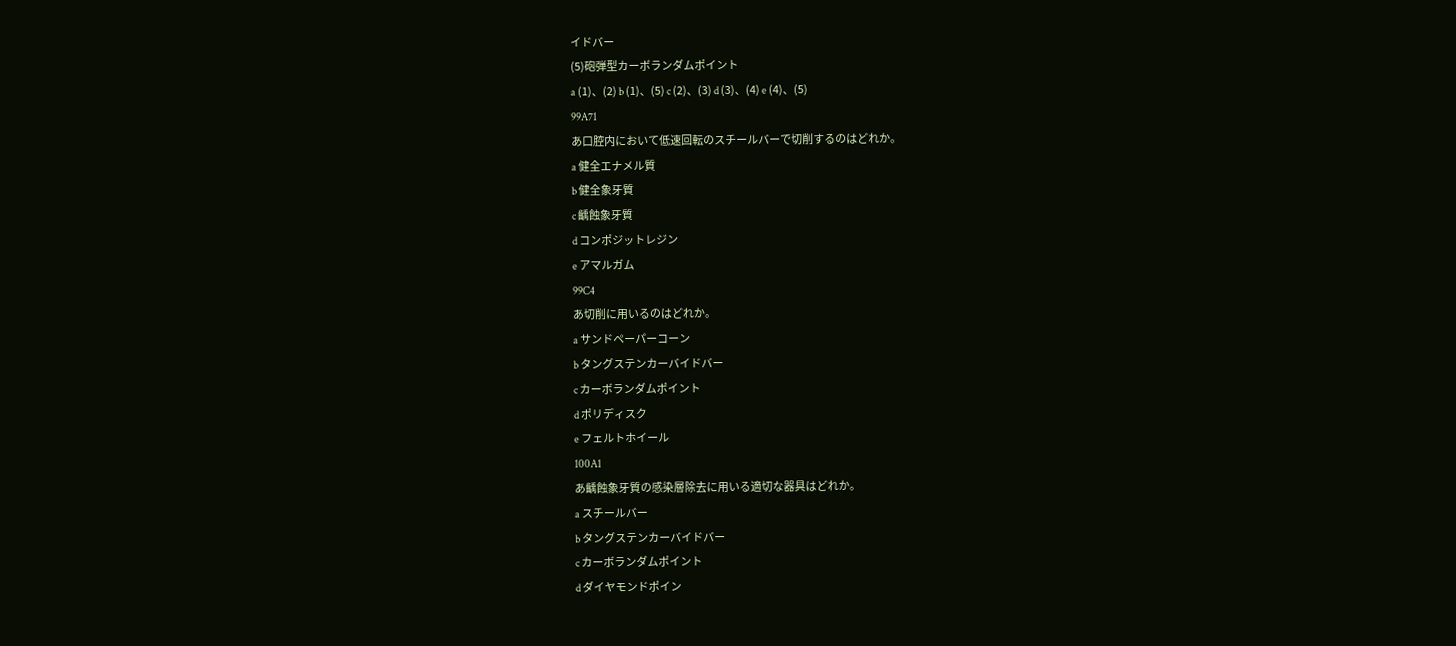イドバー
(5)砲弾型カーボランダムポイント
a (1)、(2) b (1)、(5) c (2)、(3) d (3)、(4) e (4)、(5)
99A71
あ口腔内において低速回転のスチールバーで切削するのはどれか。
a 健全エナメル質
b 健全象牙質
c 齲蝕象牙質
d コンポジットレジン
e アマルガム
99C4
あ切削に用いるのはどれか。
a サンドペーパーコーン
b タングステンカーバイドバー
c カーボランダムポイント
d ポリディスク
e フェルトホイール
100A1
あ齲蝕象牙質の感染層除去に用いる適切な器具はどれか。
a スチールバー
b タングステンカーバイドバー
c カーボランダムポイント
d ダイヤモンドポイン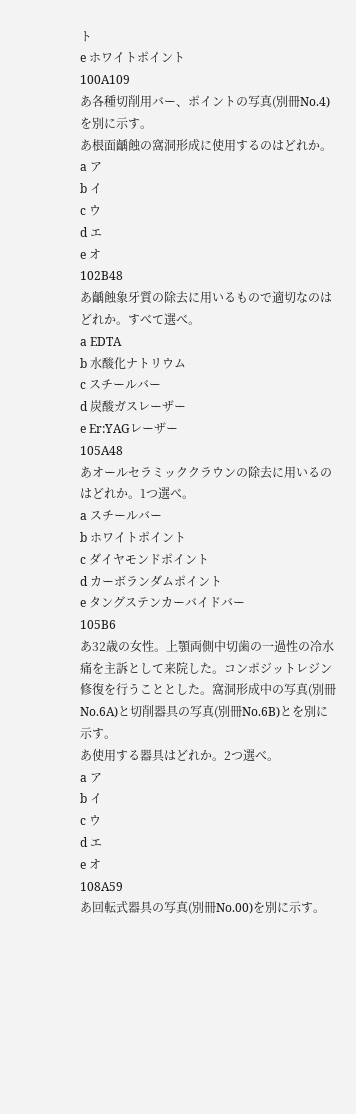ト
e ホワイトポイント
100A109
あ各種切削用バー、ポイントの写真(別冊No.4)を別に示す。
あ根面齲蝕の窩洞形成に使用するのはどれか。
a ア
b イ
c ウ
d エ
e オ
102B48
あ齲蝕象牙質の除去に用いるもので適切なのはどれか。すべて選べ。
a EDTA
b 水酸化ナトリウム
c スチールバー
d 炭酸ガスレーザー
e Er:YAGレーザー
105A48
あオールセラミッククラウンの除去に用いるのはどれか。1つ選べ。
a スチールバー
b ホワイトポイント
c ダイヤモンドポイント
d カーボランダムポイント
e タングステンカーバイドバー
105B6
あ32歳の女性。上顎両側中切歯の一過性の冷水痛を主訴として来院した。コンポジットレジン修復を行うこととした。窩洞形成中の写真(別冊No.6A)と切削器具の写真(別冊No.6B)とを別に示す。
あ使用する器具はどれか。2つ選べ。
a ア
b イ
c ウ
d エ
e オ
108A59
あ回転式器具の写真(別冊No.00)を別に示す。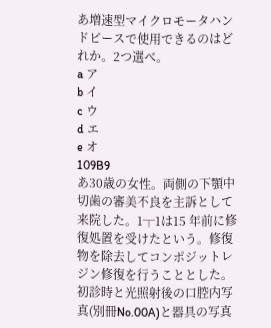あ増速型マイクロモータハンドピースで使用できるのはどれか。2つ選べ。
a ア
b イ
c ウ
d エ
e オ
109B9
あ30歳の女性。両側の下顎中切歯の審美不良を主訴として来院した。1┬1は15 年前に修復処置を受けたという。修復物を除去してコンポジットレジン修復を行うこととした。初診時と光照射後の口腔内写真(別冊No.00A)と器具の写真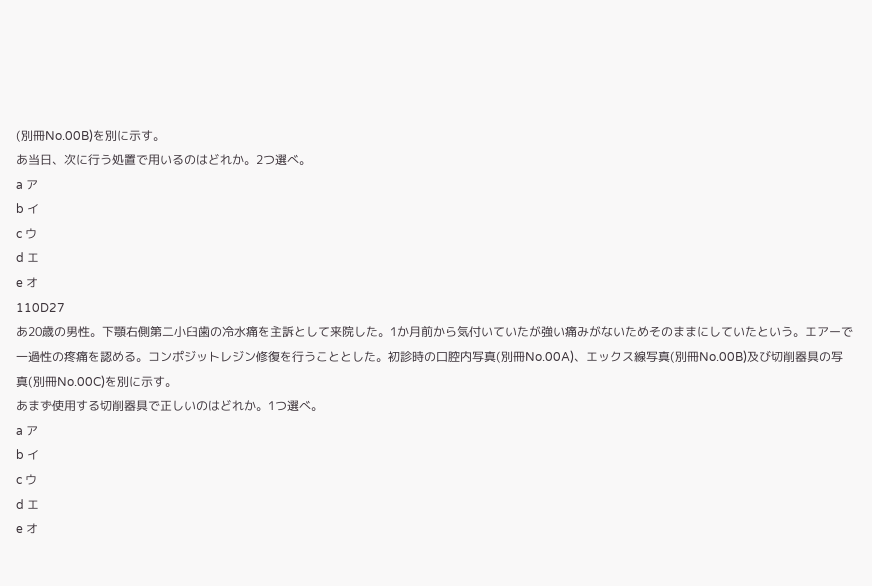(別冊No.00B)を別に示す。
あ当日、次に行う処置で用いるのはどれか。2つ選べ。
a ア
b イ
c ウ
d エ
e オ
110D27
あ20歳の男性。下顎右側第二小臼歯の冷水痛を主訴として来院した。1か月前から気付いていたが強い痛みがないためそのままにしていたという。エアーで一過性の疼痛を認める。コンポジットレジン修復を行うこととした。初診時の口腔内写真(別冊No.00A)、エックス線写真(別冊No.00B)及び切削器具の写真(別冊No.00C)を別に示す。
あまず使用する切削器具で正しいのはどれか。1つ選べ。
a ア
b イ
c ウ
d エ
e オ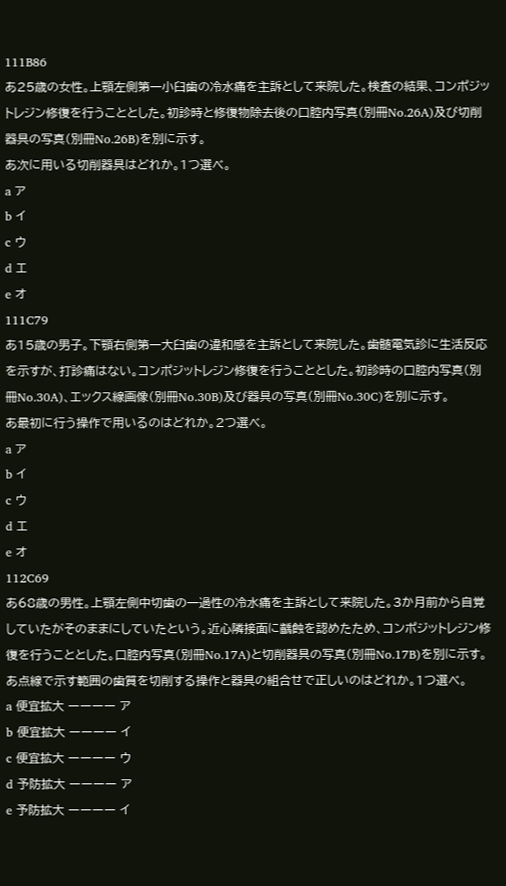111B86
あ25歳の女性。上顎左側第一小臼歯の冷水痛を主訴として来院した。検査の結果、コンポジットレジン修復を行うこととした。初診時と修復物除去後の口腔内写真(別冊No.26A)及び切削器具の写真(別冊No.26B)を別に示す。
あ次に用いる切削器具はどれか。1つ選べ。
a ア
b イ
c ウ
d エ
e オ
111C79
あ15歳の男子。下顎右側第一大臼歯の違和感を主訴として来院した。歯髄電気診に生活反応を示すが、打診痛はない。コンポジットレジン修復を行うこととした。初診時の口腔内写真(別冊No.30A)、エックス線画像(別冊No.30B)及び器具の写真(別冊No.30C)を別に示す。
あ最初に行う操作で用いるのはどれか。2つ選べ。
a ア
b イ
c ウ
d エ
e オ
112C69
あ68歳の男性。上顎左側中切歯の一過性の冷水痛を主訴として来院した。3か月前から自覚していたがそのままにしていたという。近心隣接面に齲蝕を認めたため、コンポジットレジン修復を行うこととした。口腔内写真(別冊No.17A)と切削器具の写真(別冊No.17B)を別に示す。
あ点線で示す範囲の歯質を切削する操作と器具の組合せで正しいのはどれか。1つ選べ。
a 便宜拡大 ーーーー ア
b 便宜拡大 ーーーー イ
c 便宜拡大 ーーーー ウ
d 予防拡大 ーーーー ア
e 予防拡大 ーーーー イ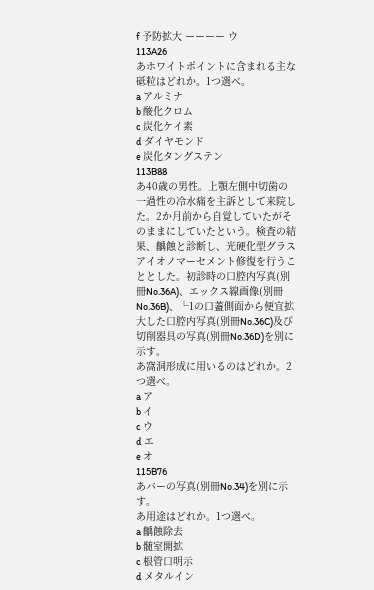f 予防拡大 ーーーー ウ
113A26
あホワイトポイントに含まれる主な砥粒はどれか。1つ選べ。
a アルミナ
b 酸化クロム
c 炭化ケイ素
d ダイヤモンド
e 炭化タングステン
113B88
あ40歳の男性。上顎左側中切歯の一過性の冷水痛を主訴として来院した。2か月前から自覚していたがそのままにしていたという。検査の結果、齲蝕と診断し、光硬化型グラスアイオノマーセメント修復を行うこととした。初診時の口腔内写真(別冊No.36A)、エックス線画像(別冊No.36B)、└1の口蓋側面から便宜拡大した口腔内写真(別冊No.36C)及び切削器具の写真(別冊No.36D)を別に示す。
あ窩洞形成に用いるのはどれか。2つ選べ。
a ア
b イ
c ウ
d エ
e オ
115B76
あバーの写真(別冊No.34)を別に示す。
あ用途はどれか。1つ選べ。
a 齲蝕除去
b 髄室開拡
c 根管口明示
d メタルイン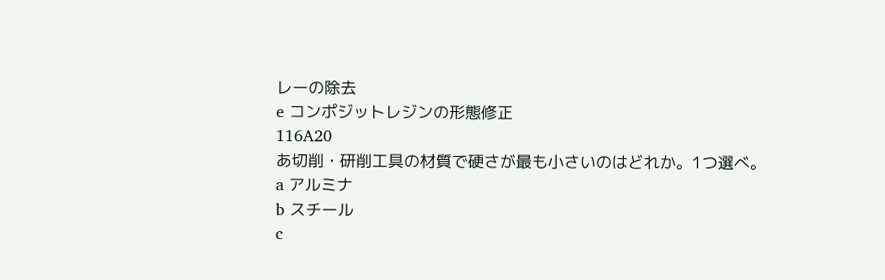レーの除去
e コンポジットレジンの形態修正
116A20
あ切削・研削工具の材質で硬さが最も小さいのはどれか。1つ選べ。
a アルミナ
b スチール
c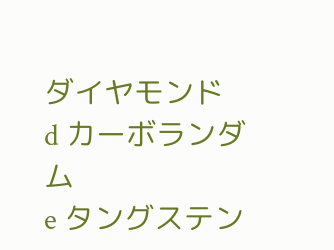ダイヤモンド
d カーボランダム
e タングステン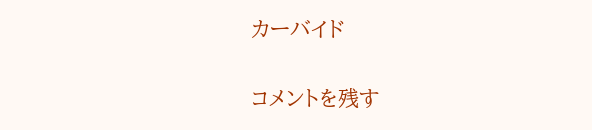カーバイド


コメントを残す